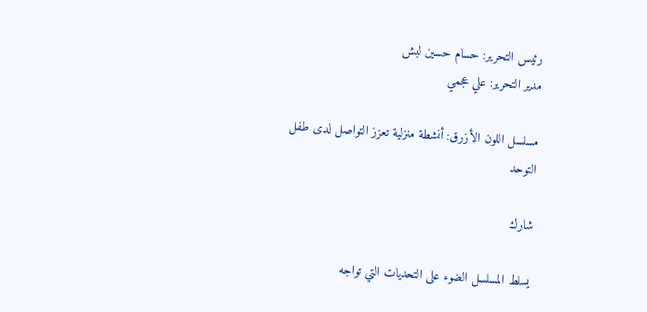رئيس التحرير: حسام حسين لبش
مدير التحرير: علي عجمي

مسلسل اللون الأزرق: أنشطة منزلية تعزز التواصل لدى طفل التوحد

شارك

يسلط المسلسل الضوء على التحديات التي تواجه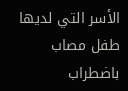الأسر التي لديها طفل مصاب باضطراب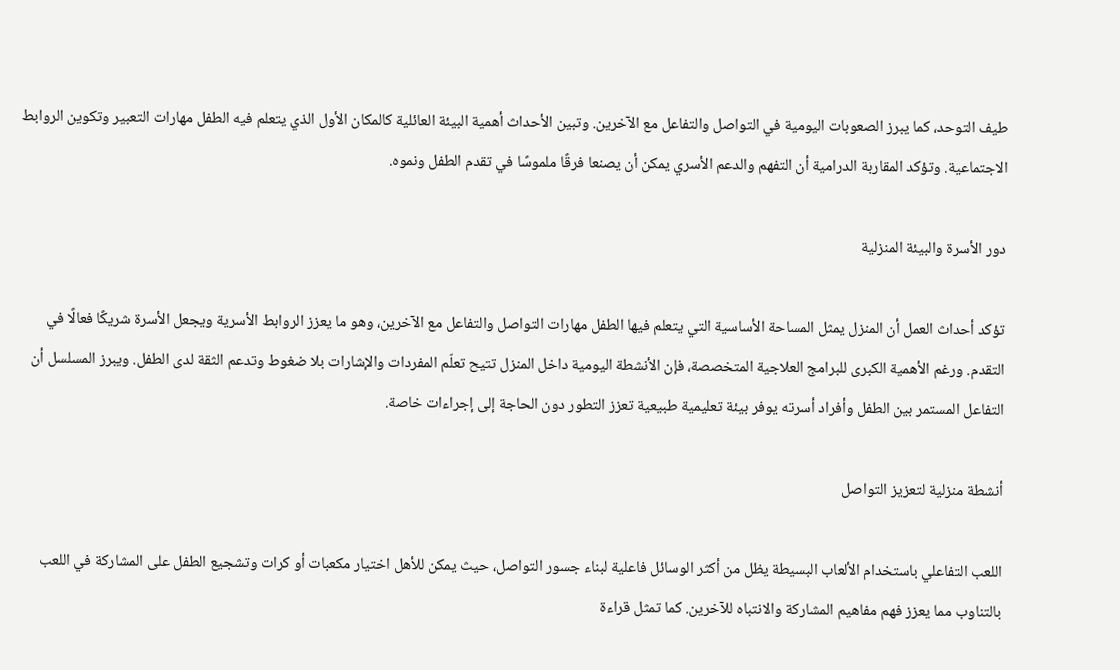طيف التوحد، كما يبرز الصعوبات اليومية في التواصل والتفاعل مع الآخرين. وتبين الأحداث أهمية البيئة العائلية كالمكان الأول الذي يتعلم فيه الطفل مهارات التعبير وتكوين الروابط الاجتماعية. وتؤكد المقاربة الدرامية أن التفهم والدعم الأسري يمكن أن يصنعا فرقًا ملموسًا في تقدم الطفل ونموه.

دور الأسرة والبيئة المنزلية

تؤكد أحداث العمل أن المنزل يمثل المساحة الأساسية التي يتعلم فيها الطفل مهارات التواصل والتفاعل مع الآخرين، وهو ما يعزز الروابط الأسرية ويجعل الأسرة شريكًا فعالًا في التقدم. ورغم الأهمية الكبرى للبرامج العلاجية المتخصصة، فإن الأنشطة اليومية داخل المنزل تتيح تعلّم المفردات والإشارات بلا ضغوط وتدعم الثقة لدى الطفل. ويبرز المسلسل أن التفاعل المستمر بين الطفل وأفراد أسرته يوفر بيئة تعليمية طبيعية تعزز التطور دون الحاجة إلى إجراءات خاصة.

أنشطة منزلية لتعزيز التواصل

اللعب التفاعلي باستخدام الألعاب البسيطة يظل من أكثر الوسائل فاعلية لبناء جسور التواصل، حيث يمكن للأهل اختيار مكعبات أو كرات وتشجيع الطفل على المشاركة في اللعب بالتناوب مما يعزز فهم مفاهيم المشاركة والانتباه للآخرين. كما تمثل قراءة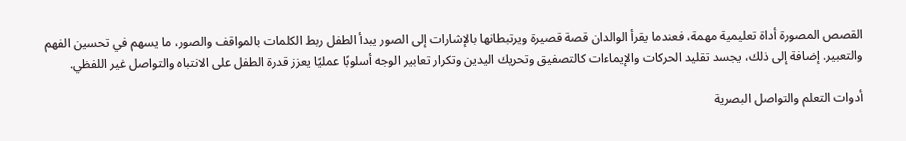القصص المصورة أداة تعليمية مهمة، فعندما يقرأ الوالدان قصة قصيرة ويرتبطانها بالإشارات إلى الصور يبدأ الطفل ربط الكلمات بالمواقف والصور، ما يسهم في تحسين الفهم والتعبير. إضافة إلى ذلك، يجسد تقليد الحركات والإيماءات كالتصفيق وتحريك اليدين وتكرار تعابير الوجه أسلوبًا عمليًا يعزز قدرة الطفل على الانتباه والتواصل غير اللفظي.

أدوات التعلم والتواصل البصرية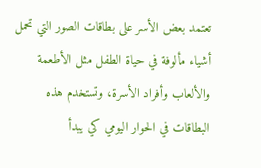تعتمد بعض الأسر على بطاقات الصور التي تحمل أشياء مألوفة في حياة الطفل مثل الأطعمة والألعاب وأفراد الأسرة، وتستخدم هذه البطاقات في الحوار اليومي كي يبدأ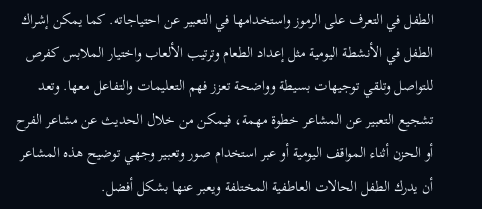الطفل في التعرف على الرموز واستخدامها في التعبير عن احتياجاته. كما يمكن إشراك الطفل في الأنشطة اليومية مثل إعداد الطعام وترتيب الألعاب واختيار الملابس كفرص للتواصل وتلقي توجيهات بسيطة وواضحة تعزز فهم التعليمات والتفاعل معها. وتعد تشجيع التعبير عن المشاعر خطوة مهمة، فيمكن من خلال الحديث عن مشاعر الفرح أو الحزن أثناء المواقف اليومية أو عبر استخدام صور وتعبير وجهي توضيح هذه المشاعر أن يدرك الطفل الحالات العاطفية المختلفة ويعبر عنها بشكل أفضل.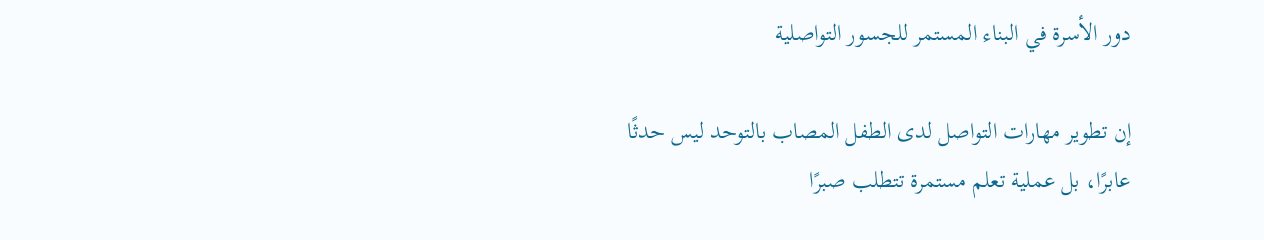دور الأسرة في البناء المستمر للجسور التواصلية

إن تطوير مهارات التواصل لدى الطفل المصاب بالتوحد ليس حدثًا عابرًا، بل عملية تعلم مستمرة تتطلب صبرًا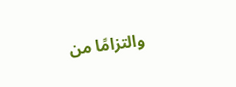والتزامًا من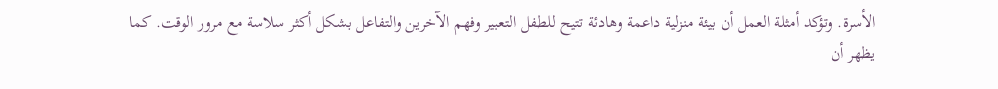الأسرة. وتؤكد أمثلة العمل أن بيئة منزلية داعمة وهادئة تتيح للطفل التعبير وفهم الآخرين والتفاعل بشكل أكثر سلاسة مع مرور الوقت. كما يظهر أن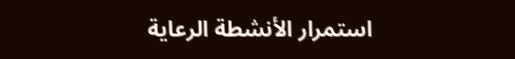استمرار الأنشطة الرعاية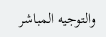والتوجيه المباشر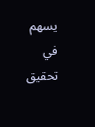يسهم في تحقيق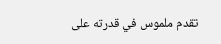تقدم ملموس في قدرته على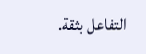التفاعل بثقة.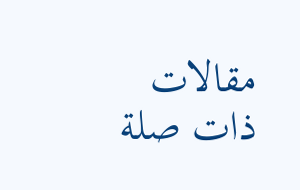مقالات ذات صلة